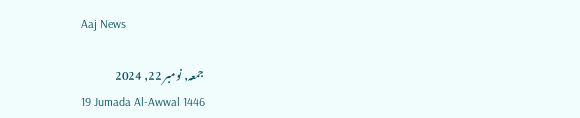Aaj News

جمعہ, نومبر 22, 2024
19 Jumada Al-Awwal 1446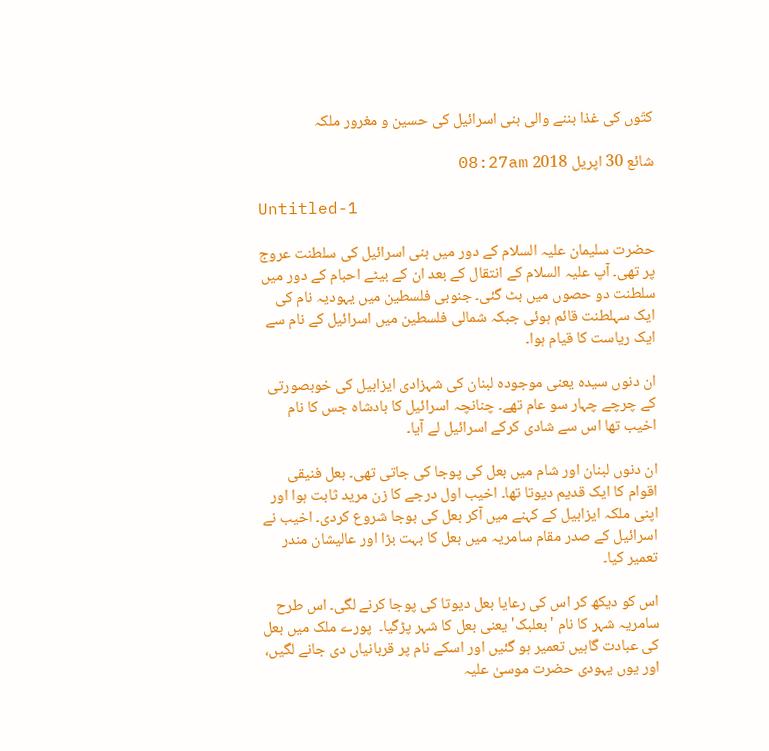کتّوں کی غذا بننے والی بنی اسرائیل کی حسین و مغرور ملکہ

شائع 30 اپريل 2018 08:27am

Untitled-1

حضرت سلیمان علیہ السلام کے دور میں بنی اسرائیل کی سلطنت عروج پر تھی۔ آپ علیہ السلام کے انتقال کے بعد ان کے بیٹے احبام کے دور میں سلطنت دو حصوں میں بٹ گئی۔ جنوبی فلسطین میں یہودیہ نام کی ایک سہلطنت قائم ہوئی جبکہ شمالی فلسطین میں اسرائیل کے نام سے ایک ریاست کا قیام ہوا۔

ان دنوں سیدہ یعنی موجودہ لبنان کی شہزادی ایزابیل کی خوبصورتی کے چرچے چہار سو عام تھے۔ چنانچہ اسرائیل کا بادشاہ جس کا نام اخیب تھا اس سے شادی کرکے اسرائیل لے آیا۔

ان دنوں لبنان اور شام میں بعل کی پوجا کی جاتی تھی۔ بعل فنیقی اقوام کا ایک قدیم دیوتا تھا۔ اخیب اول درجے کا زن مرید ثابت ہوا اور اپنی ملکہ ایزابیل کے کہنے میں آکر بعل کی بوجا شروع کردی۔ اخیب نے اسرائیل کے صدر مقام سامریہ میں بعل کا بہت بڑا اور عالیشان مندر تعمیر کیا۔

اس کو دیکھ کر اس کی رعایا بعل دیوتا کی پوجا کرنے لگی۔ اس طرح سامریہ شہر کا نام 'بعلبک' یعنی بعل کا شہر پڑگیا۔  پورے ملک میں بعل کی عبادت گاہیں تعمیر ہو گئیں اور اسکے نام پر قربانیاں دی جانے لگیں، اور یوں یہودی حضرت موسیٰ علیہ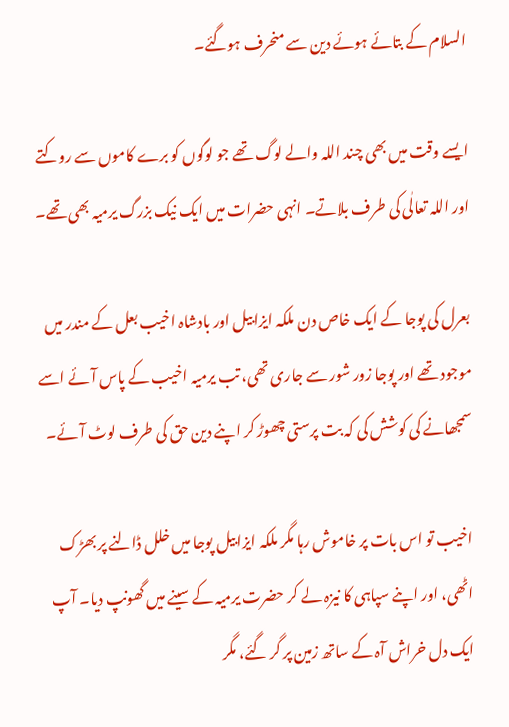السلام کے بتائے ہوئے دین سے منحرف ہوگئے۔

ایسے وقت میں بھی چند اللہ والے لوگ تھے جو لوگوں کو برے کاموں سے روکتے اور اللہ تعالٰی کی طرف بلاتے۔ انہی حضرات میں ایک نیک بزرگ یرمیہ بھی تھے۔

بعرل کی پوجا کے ایک خاص دن ملکہ ایزابیل اور بادشاہ اخیب بعل کے مندر میں موجود تھے اور پوجا زور شور سے جاری تھی، تب یرمیہ اخیب کے پاس آئے اسے سمجھانے کی کوشش کی کہ بت پرستی چھوڑ کر اپنے دین حق کی طرف لوٹ آئے۔

اخیب تو اس بات پر خاموش رہا مگر ملکہ ایزابیل پوجا میں خلل ڈالنے پر بھڑک اٹھی، اور اپنے سپاہی کا نیزہ لے کر حضرت یرمیہ کے سینے میں گھونپ دیا۔ آپ ایک دل خراش آہ کے ساتھ زمین پر گر گئے، مگر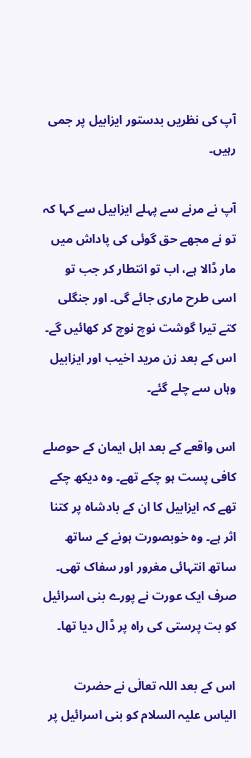آپ کی نظریں بدستور ایزابیل پر جمی رہیں۔

آپ نے مرنے سے پہلے ایزابیل سے کہا کہ تو نے مجھے حق گوئی کی پاداش میں مار ڈالا ہے، اب تو انتطار کر جب تو اسی طرح ماری جائے گی۔ اور جنگلی کتے تیرا گوشت نوچ نوچ کر کھائیں گے۔ اس کے بعد زن مرید اخیب اور ایزابیل وہاں سے چلے گئے۔

اس واقعے کے بعد اہل ایمان کے حوصلے کافی پست ہو چکے تھے۔ وہ دیکھ چکے تھے کہ ایزابیل کا ان کے بادشاہ پر کتنا اثر ہے۔ وہ خوبصورت ہونے کے ساتھ ساتھ انتہائی مغرور اور سفاک تھی۔ صرف ایک عورت نے پورے بنی اسرائیل کو بت پرستی کی راہ پر ڈال دیا تھا۔

اس کے بعد اللہ تعالٰی نے حضرت الیاس علیہ السلام کو بنی اسرائیل پر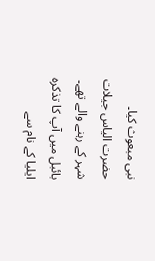نبی مبعوث کیا۔ حضرت الیاس جیلات شہر کے رہنے والے تھے۔ بائبل میں آپ کا تذکرہ ایلیا کے نام سے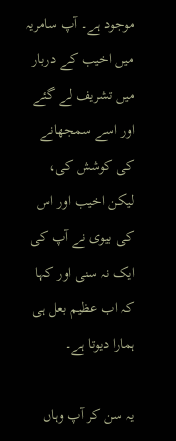موجود ہے۔ آپ سامریہ میں اخیب کے دربار میں تشریف لے گئے اور اسے سمجھانے کی کوشش کی، لیکن اخیب اور اس کی بیوی نے آپ کی ایک نہ سنی اور کہا کہ اب عظیم بعل ہی ہمارا دیوتا ہے۔

یہ سن کر آپ وہاں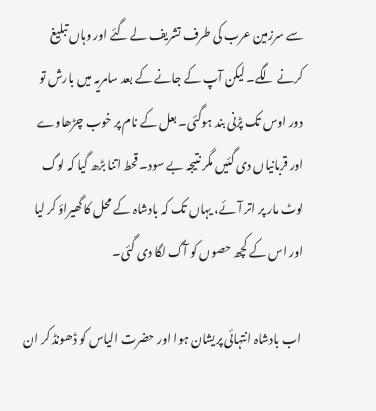سے سرزمین عرب کی طرف تشریف لے گئے اور وہاں تبلیغ کرنے لگے۔ لیکن آپ کے جانے کے بعد سامریہ میں بارش تو دور اوس تک پڑنی بند ہوگئی۔ بعل کے نام پر خوب چڑھاوے اور قربانیاں دی گئیں مگر نتیجہ بے سود۔ قحط اتنا بڑھ گیا کہ لوگ لوٹ مار پر اتر آئے، یہاں تک کہ بادشاہ کے محل کا گھیراؤ کر لیا اور اس کے کچھ حصوں کو آگ لگا دی گئی۔

 اب بادشاہ انتہائی پریشان ہوا اور حضرت الیاس کو ڈھونڈ کر ان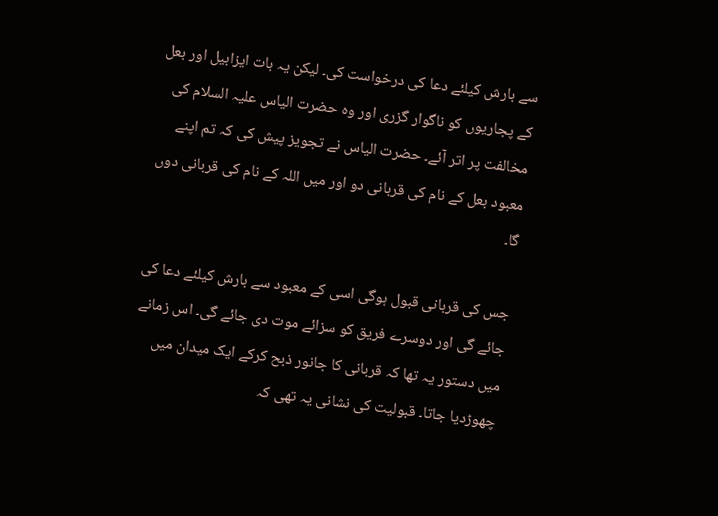سے بارش کیلئے دعا کی درخواست کی۔ لیکن یہ بات ایزابیل اور بعل کے پجاریوں کو ناگوار گزری اور وہ حضرت الیاس علیہ السلام کی مخالفت پر اتر آئے۔ حضرت الیاس نے تجویز پیش کی کہ تم اپنے معبود بعل کے نام کی قربانی دو اور میں اللہ کے نام کی قربانی دوں گا۔

جس کی قربانی قبول ہوگی اسی کے معبود سے بارش کیلئے دعا کی جائے گی اور دوسرے فریق کو سزائے موت دی جائے گی۔ اس زمانے میں دستور یہ تھا کہ قربانی کا جانور ذبح کرکے ایک میدان میں چھوڑدیا جاتا۔ قبولیت کی نشانی یہ تھی کہ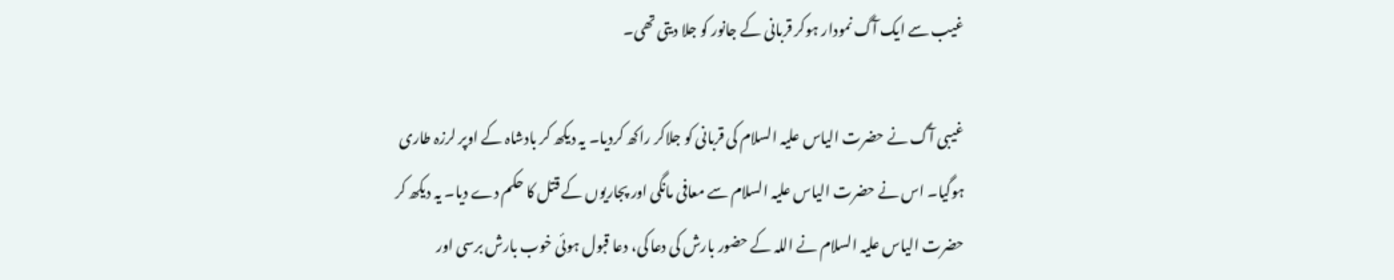غیب سے ایک آگ نمودار ہوکر قربانی کے جانور کو جلا دیتی تھی۔

غیبی آگ نے حضرت الیاس علیہ السلام کی قربانی کو جلاکر راکھ کردیا۔ یہ دیکھ کر بادشاہ کے اوپر لرزہ طاری ہوگیا۔ اس نے حضرت الیاس علیہ السلام سے معافی مانگی اور پجاریوں کے قتل کا حکم دے دیا۔ یہ دیکھ کر حضرت الیاس علیہ السلام نے اللہ کے حضور بارش کی دعا کی، دعا قبول ہوئی خوب بارش برسی اور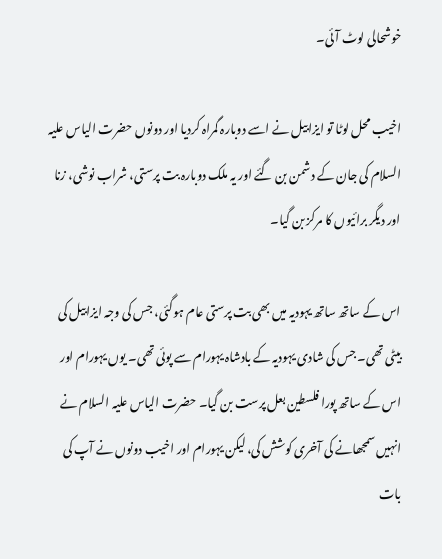خوشحالی لوٹ آئی۔

اخیب محل لوٹا تو ایزابیل نے اسے دوبارہ گمراہ کردیا اور دونوں حضرت الیاس علیہ السلام کی جان کے دشمن بن گئے اور یہ ملک دوبارہ بت پرستی، شراب نوشی، زنا اور دیگر برائیوں کا مرکز بن گیا۔

اس کے ساتھ ساتھ یہودیہ میں بھی بت پرستی عام ہوگئی، جس کی وجہ ایزابیل کی بیٹی تھی۔ جس کی شادی یہودیہ کے بادشاہ یہورام سے پوئی تھی۔ یوں یہورام اور اس کے ساتھ پورا فلسطین بعل پرست بن گیا۔ حضرت الیاس علیہ السلام نے انہیں سمجھانے کی آخری کوشش کی، لیکن یہورام اور اخیب دونوں نے آپ کی بات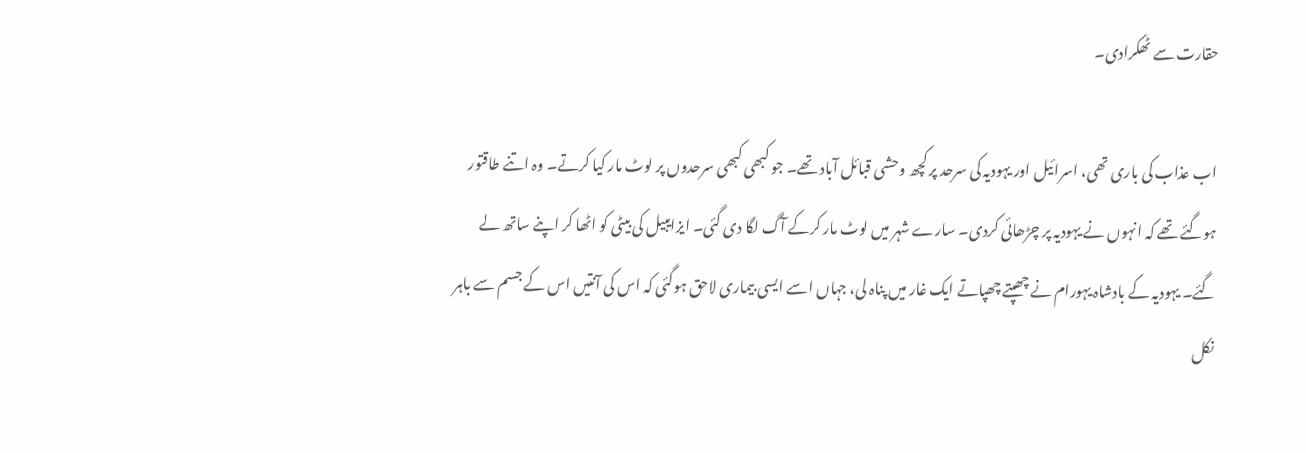حقارت سے ٹھکرادی۔

اب عذاب کی باری تھی، اسرائیل اور یہودیہ کی سرحد پر کچھ وحشی قبائل آباد تھے۔ جو کبھی کبھی سرحدوں پر لوٹ مار کیا کرتے۔ وہ اتنے طاقتور ہوگئے تھے کہ انہوں نے یہودیہ پر چڑھائی کردی۔ سارے شہر میں لوٹ مار کرکے آگ لگا دی گئی۔ ایزایبیل کی بیٹی کو اٹھا کر اپنے ساتھ لے گئے۔ یہودیہ کے بادشاہ یہورام نے چھپتے چھپاتے ایک غار میں پناہ لی، جہاں اسے ایسی بیماری لاحق ہوگئی کہ اس کی آنتیں اس کے جسم سے باہر نکل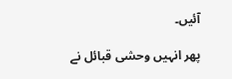آئیں۔

پھر انہیں وحشی قبائل نے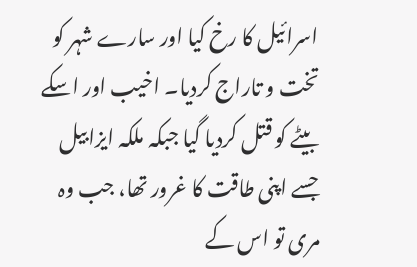اسرائیل کا رخ کیا اور سارے شہر کو تخت و تاراج کردیا۔ اخیب اور اسکے بیٹے کو قتل کردیا گیا جبکہ ملکہ ایزابیل جسے اپنی طاقت کا غرور تھا، جب وہ مری تو اس کے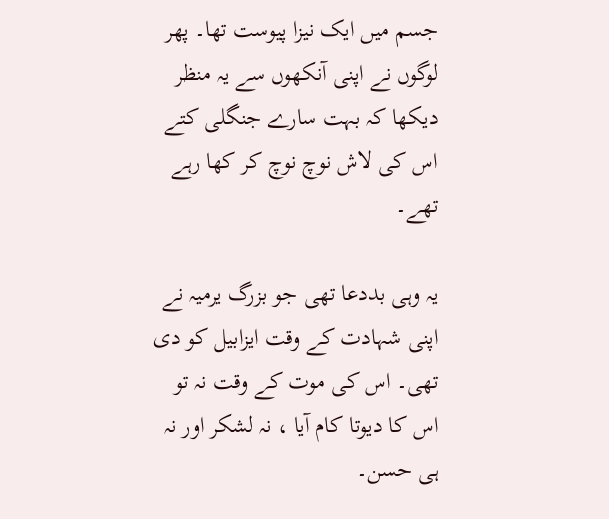جسم میں ایک نیزا پیوست تھا۔ پھر لوگوں نے اپنی آنکھوں سے یہ منظر دیکھا کہ بہت سارے جنگلی کتے اس کی لاش نوچ نوچ کر کھا رہے تھے۔

یہ وہی بددعا تھی جو بزرگ یرمیہ نے اپنی شہادت کے وقت ایزابیل کو دی تھی۔ اس کی موت کے وقت نہ تو اس کا دیوتا کام آیا ، نہ لشکر اور نہ ہی حسن۔